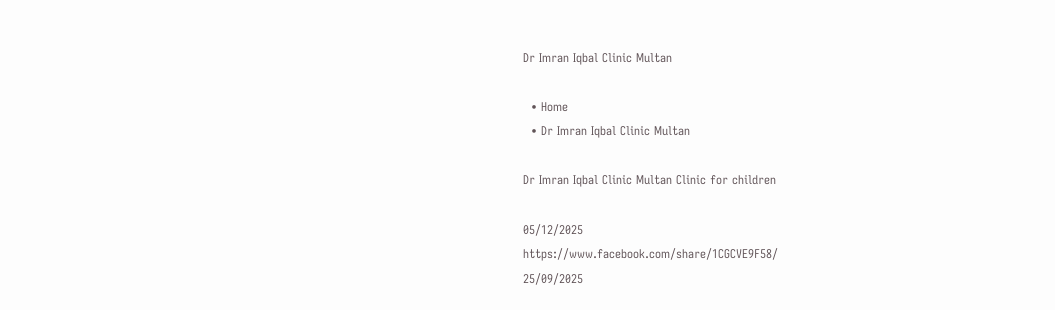Dr Imran Iqbal Clinic Multan

  • Home
  • Dr Imran Iqbal Clinic Multan

Dr Imran Iqbal Clinic Multan Clinic for children

05/12/2025
https://www.facebook.com/share/1CGCVE9F58/
25/09/2025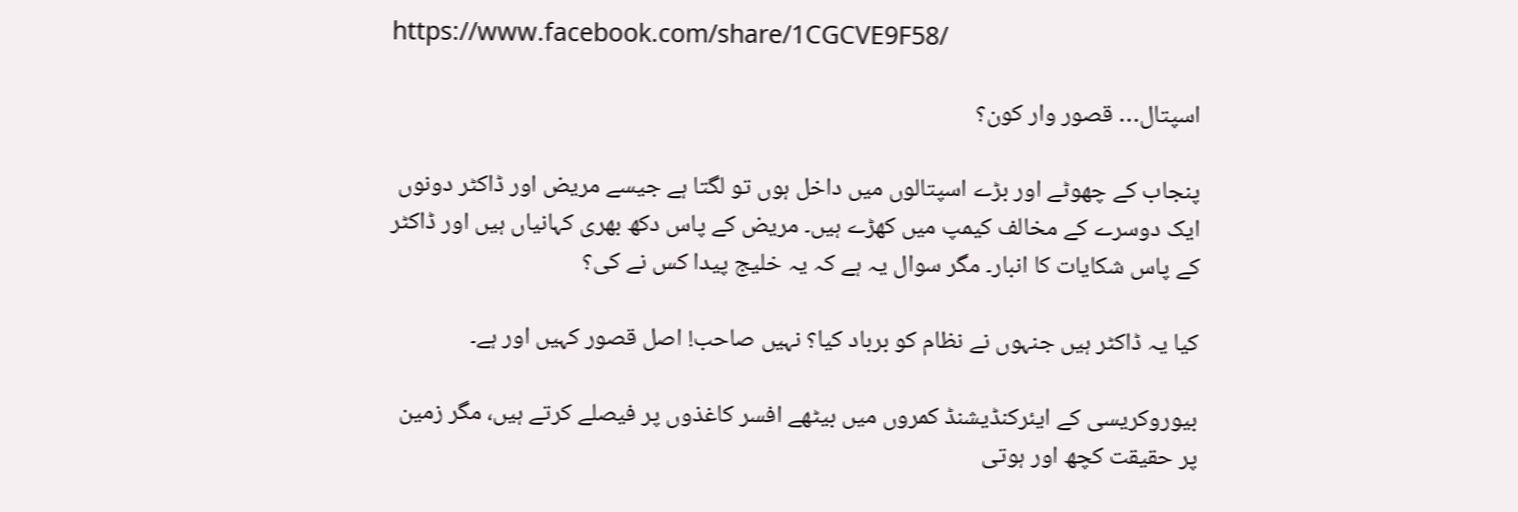https://www.facebook.com/share/1CGCVE9F58/

اسپتال… قصور وار کون؟

پنجاب کے چھوٹے اور بڑے اسپتالوں میں داخل ہوں تو لگتا ہے جیسے مریض اور ڈاکٹر دونوں ایک دوسرے کے مخالف کیمپ میں کھڑے ہیں۔ مریض کے پاس دکھ بھری کہانیاں ہیں اور ڈاکٹر کے پاس شکایات کا انبار۔ مگر سوال یہ ہے کہ یہ خلیج پیدا کس نے کی؟

کیا یہ ڈاکٹر ہیں جنہوں نے نظام کو برباد کیا؟ نہیں صاحب! اصل قصور کہیں اور ہے۔

بیوروکریسی کے ایئرکنڈیشنڈ کمروں میں بیٹھے افسر کاغذوں پر فیصلے کرتے ہیں، مگر زمین پر حقیقت کچھ اور ہوتی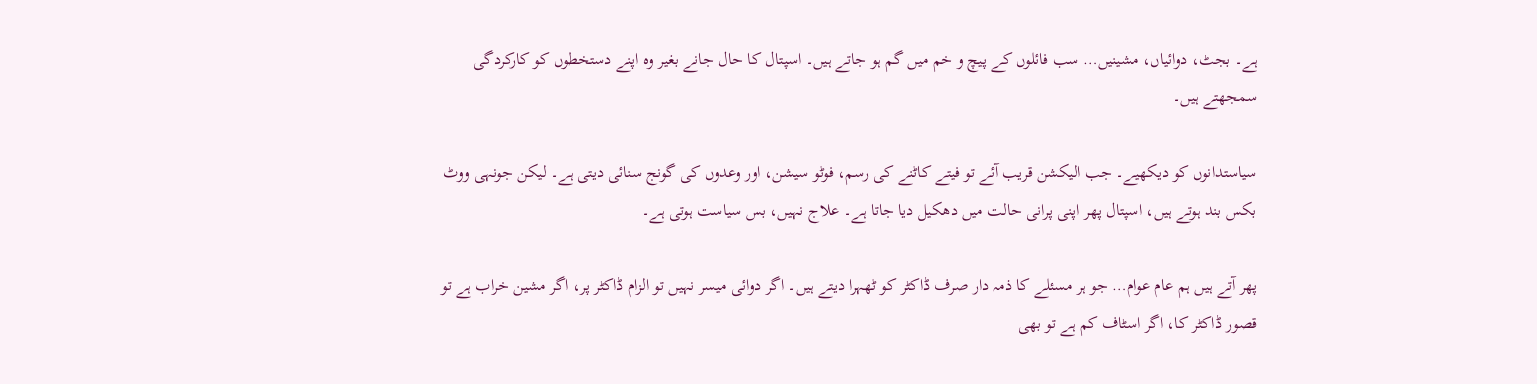ہے۔ بجٹ، دوائیاں، مشینیں… سب فائلوں کے پیچ و خم میں گم ہو جاتے ہیں۔ اسپتال کا حال جانے بغیر وہ اپنے دستخطوں کو کارکردگی سمجھتے ہیں۔

سیاستدانوں کو دیکھیے۔ جب الیکشن قریب آئے تو فیتے کاٹنے کی رسم، فوٹو سیشن، اور وعدوں کی گونج سنائی دیتی ہے۔ لیکن جونہی ووٹ بکس بند ہوتے ہیں، اسپتال پھر اپنی پرانی حالت میں دھکیل دیا جاتا ہے۔ علاج نہیں، بس سیاست ہوتی ہے۔

پھر آتے ہیں ہم عام عوام… جو ہر مسئلے کا ذمہ دار صرف ڈاکٹر کو ٹھہرا دیتے ہیں۔ اگر دوائی میسر نہیں تو الزام ڈاکٹر پر، اگر مشین خراب ہے تو قصور ڈاکٹر کا، اگر اسٹاف کم ہے تو بھی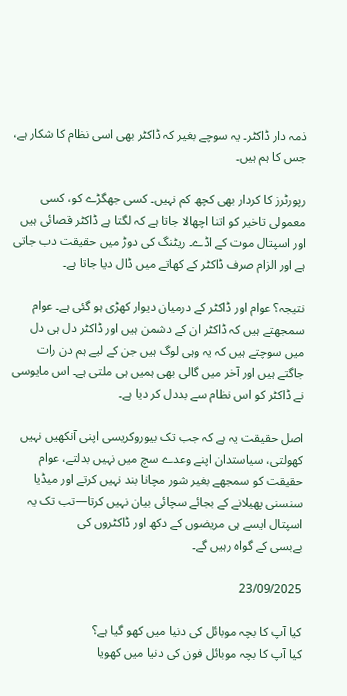ذمہ دار ڈاکٹر۔ یہ سوچے بغیر کہ ڈاکٹر بھی اسی نظام کا شکار ہے، جس کا ہم ہیں۔

رپورٹرز کا کردار بھی کچھ کم نہیں۔ کسی جھگڑے کو، کسی معمولی تاخیر کو اتنا اچھالا جاتا ہے کہ لگتا ہے ڈاکٹر قصائی ہیں اور اسپتال موت کے اڈے۔ ریٹنگ کی دوڑ میں حقیقت دب جاتی ہے اور الزام صرف ڈاکٹر کے کھاتے میں ڈال دیا جاتا ہے۔

نتیجہ؟ عوام اور ڈاکٹر کے درمیان دیوار کھڑی ہو گئی ہے۔ عوام سمجھتے ہیں کہ ڈاکٹر ان کے دشمن ہیں اور ڈاکٹر دل ہی دل میں سوچتے ہیں کہ یہ وہی لوگ ہیں جن کے لیے ہم دن رات جاگتے ہیں اور آخر میں گالی بھی ہمیں ہی ملتی ہے۔ اس مایوسی نے ڈاکٹر کو اس نظام سے بددل کر دیا ہے۔

اصل حقیقت یہ ہے کہ جب تک بیوروکریسی اپنی آنکھیں نہیں کھولتی، سیاستدان اپنے وعدے سچ میں نہیں بدلتے، عوام حقیقت کو سمجھے بغیر شور مچانا بند نہیں کرتے اور میڈیا سنسنی پھیلانے کے بجائے سچائی بیان نہیں کرتا—تب تک یہ اسپتال ایسے ہی مریضوں کے دکھ اور ڈاکٹروں کی
بےبسی کے گواہ رہیں گے۔

23/09/2025

کیا آپ کا بچہ موبائل کی دنیا میں کھو گیا ہے؟
کیا آپ کا بچہ موبائل فون کی دنیا میں کھویا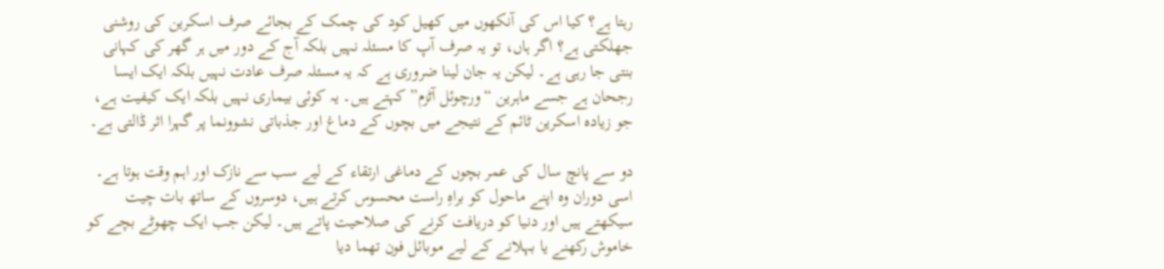رہتا ہے؟ کیا اس کی آنکھوں میں کھیل کود کی چمک کے بجائے صرف اسکرین کی روشنی جھلکتی ہے؟ اگر ہاں، تو یہ صرف آپ کا مسئلہ نہیں بلکہ آج کے دور میں ہر گھر کی کہانی بنتی جا رہی ہے۔ لیکن یہ جان لینا ضروری ہے کہ یہ مسئلہ صرف عادت نہیں بلکہ ایک ایسا رجحان ہے جسے ماہرین “ورچوئل آٹزم” کہتے ہیں۔ یہ کوئی بیماری نہیں بلکہ ایک کیفیت ہے، جو زیادہ اسکرین ٹائم کے نتیجے میں بچوں کے دماغ اور جذباتی نشوونما پر گہرا اثر ڈالتی ہے۔

دو سے پانچ سال کی عمر بچوں کے دماغی ارتقاء کے لیے سب سے نازک اور اہم وقت ہوتا ہے۔ اسی دوران وہ اپنے ماحول کو براہِ راست محسوس کرتے ہیں، دوسروں کے ساتھ بات چیت سیکھتے ہیں اور دنیا کو دریافت کرنے کی صلاحیت پاتے ہیں۔ لیکن جب ایک چھوٹے بچے کو خاموش رکھنے یا بہلانے کے لیے موبائل فون تھما دیا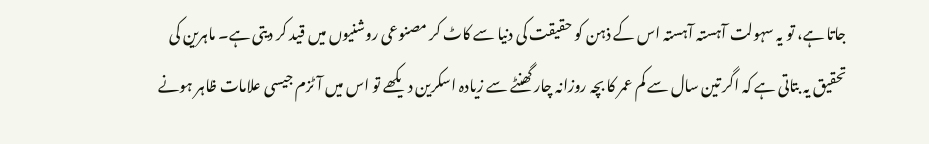جاتا ہے، تو یہ سہولت آہستہ آہستہ اس کے ذہن کو حقیقت کی دنیا سے کاٹ کر مصنوعی روشنیوں میں قید کر دیتی ہے۔ ماہرین کی تحقیق یہ بتاتی ہے کہ اگر تین سال سے کم عمر کا بچہ روزانہ چار گھنٹے سے زیادہ اسکرین دیکھے تو اس میں آٹزم جیسی علامات ظاہر ہونے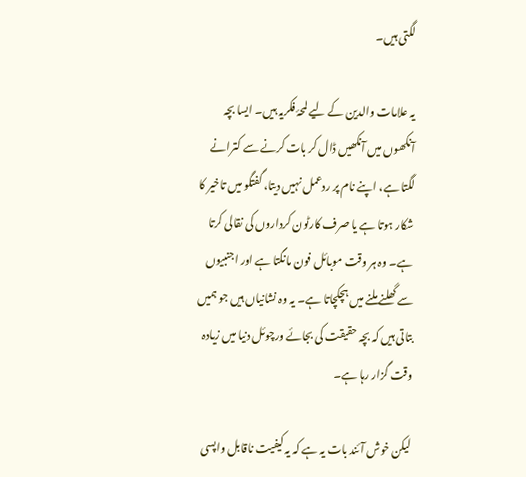لگتی ہیں۔

یہ علامات والدین کے لیے لمحۂ فکریہ ہیں۔ ایسا بچہ آنکھوں میں آنکھیں ڈال کر بات کرنے سے کترانے لگتا ہے، اپنے نام پر ردعمل نہیں دیتا، گفتگو میں تاخیر کا شکار ہوتا ہے یا صرف کارٹون کرداروں کی نقالی کرتا ہے۔ وہ ہر وقت موبائل فون مانگتا ہے اور اجنبیوں سے گھلنے ملنے میں ہچکچاتا ہے۔ یہ وہ نشانیاں ہیں جو ہمیں بتاتی ہیں کہ بچہ حقیقت کی بجائے ورچوئل دنیا میں زیادہ وقت گزار رہا ہے۔

لیکن خوش آئند بات یہ ہے کہ یہ کیفیت ناقابل واپسی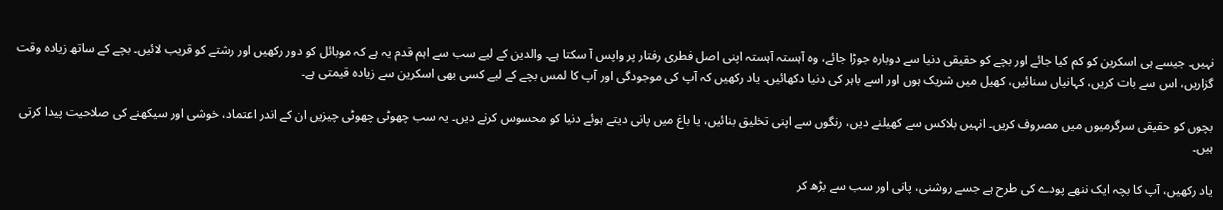نہیں۔ جیسے ہی اسکرین کو کم کیا جائے اور بچے کو حقیقی دنیا سے دوبارہ جوڑا جائے، وہ آہستہ آہستہ اپنی اصل فطری رفتار پر واپس آ سکتا ہے۔ والدین کے لیے سب سے اہم قدم یہ ہے کہ موبائل کو دور رکھیں اور رشتے کو قریب لائیں۔ بچے کے ساتھ زیادہ وقت گزاریں، اس سے بات کریں، کہانیاں سنائیں، کھیل میں شریک ہوں اور اسے باہر کی دنیا دکھائیں۔ یاد رکھیں کہ آپ کی موجودگی اور آپ کا لمس بچے کے لیے کسی بھی اسکرین سے زیادہ قیمتی ہے۔

بچوں کو حقیقی سرگرمیوں میں مصروف کریں۔ انہیں بلاکس سے کھیلنے دیں، رنگوں سے اپنی تخلیق بنائیں، یا باغ میں پانی دیتے ہوئے دنیا کو محسوس کرنے دیں۔ یہ سب چھوٹی چھوٹی چیزیں ان کے اندر اعتماد، خوشی اور سیکھنے کی صلاحیت پیدا کرتی ہیں۔

یاد رکھیں، آپ کا بچہ ایک ننھے پودے کی طرح ہے جسے روشنی، پانی اور سب سے بڑھ کر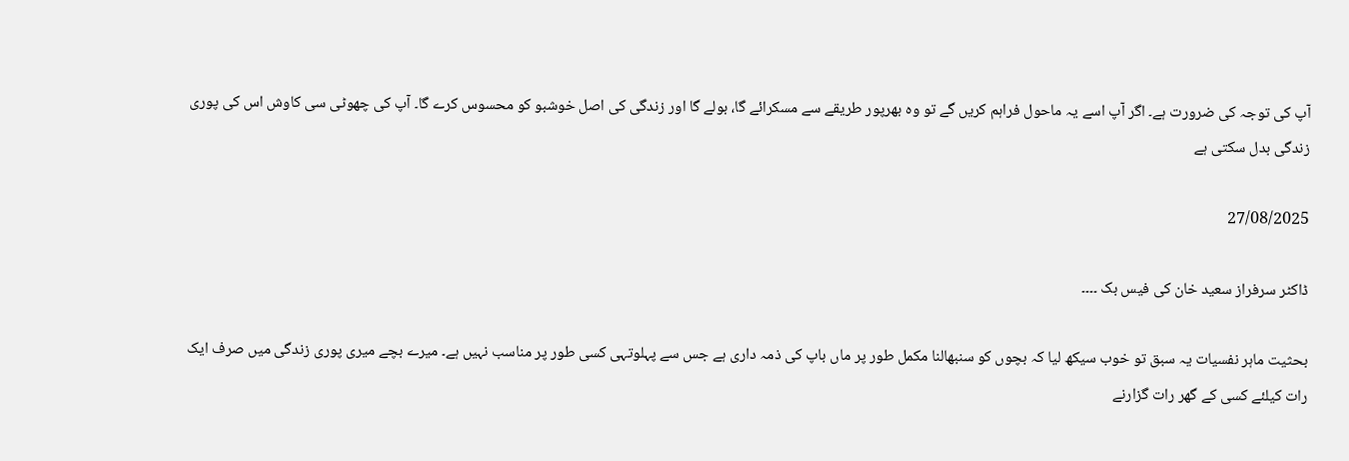آپ کی توجہ کی ضرورت ہے۔ اگر آپ اسے یہ ماحول فراہم کریں گے تو وہ بھرپور طریقے سے مسکرائے گا، بولے گا اور زندگی کی اصل خوشبو کو محسوس کرے گا۔ آپ کی چھوٹی سی کاوش اس کی پوری زندگی بدل سکتی ہے

27/08/2025

ڈاکٹر سرفراز سعید خان کی فیس بک ۔۔۔۔

بحثیت ماہر نفسیات یہ سبق تو خوب سیکھ لیا کہ بچوں کو سنبھالنا مکمل طور پر ماں باپ کی ذمہ داری ہے جس سے پہلوتہی کسی طور پر مناسب نہیں ہے۔ میرے بچے میری پوری زندگی میں صرف ایک رات کیلئے کسی کے گھر رات گزارنے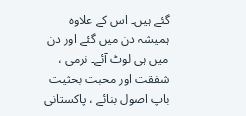گئے ہیں۔ اس کے علاوہ ہمیشہ دن میں گئے اور دن میں ہی لوٹ آئے۔ نرمی ، شفقت اور محبت بحثیت باپ اصول بنائے ، پاکستانی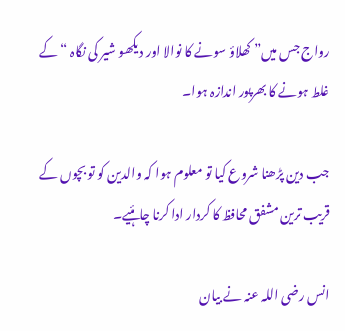رواج جس میں” کھلاؤ سونے کا نوالا اور دیکھو شیر کی نگاہ “ کے غلط ہونے کا بھرپور اندازہ ہوا۔

جب دین پڑھنا شروع کیا تو معلوم ہوا کہ والدین کو تو بچوں کے قریب ترین مشفق محافظ کا کردار ادا کرنا چاہئیے۔

انس رضی اللہ عنہ نے بیان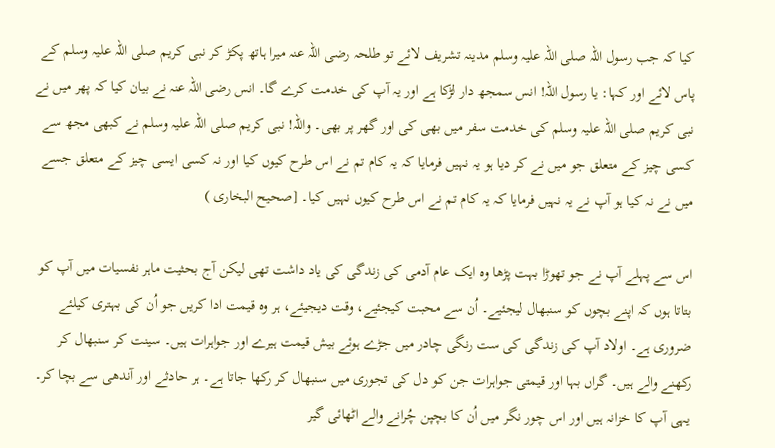کیا کہ جب رسول اللہ صلی اللہ علیہ وسلم مدینہ تشریف لائے تو طلحہ رضی اللہ عنہ میرا ہاتھ پکڑ کر نبی کریم صلی اللہ علیہ وسلم کے پاس لائے اور کہا: یا رسول اللہ! انس سمجھ دار لڑکا ہے اور یہ آپ کی خدمت کرے گا۔ انس رضی اللہ عنہ نے بیان کیا کہ پھر میں نے نبی کریم صلی اللہ علیہ وسلم کی خدمت سفر میں بھی کی اور گھر پر بھی۔ واللہ! نبی کریم صلی اللہ علیہ وسلم نے کبھی مجھ سے کسی چیز کے متعلق جو میں نے کر دیا ہو یہ نہیں فرمایا کہ یہ کام تم نے اس طرح کیوں کیا اور نہ کسی ایسی چیز کے متعلق جسے میں نے نہ کیا ہو آپ نے یہ نہیں فرمایا کہ یہ کام تم نے اس طرح کیوں نہیں کیا۔ [صحيح البخاری )

اس سے پہلے آپ نے جو تھوڑا بہت پڑھا وہ ایک عام آدمی کی زندگی کی یاد داشت تھی لیکن آج بحثیت ماہر نفسیات میں آپ کو بتاتا ہوں کہ اپنے بچوں کو سنبھال لیجئیے۔ اُن سے محبت کیجئیے، وقت دیجیئے، ہر وہ قیمت ادا کریں جو اُن کی بہتری کیلئے ضروری ہے۔ اولاد آپ کی زندگی کی ست رنگی چادر میں جڑے ہوئے بیش قیمت ہیرے اور جواہرات ہیں۔ سینت کر سنبھال کر رکھنے والے ہیں۔ گراں بہا اور قیمتی جواہرات جن کو دل کی تجوری میں سنبھال کر رکھا جاتا ہے۔ ہر حادثے اور آندھی سے بچا کر۔ یہی آپ کا خزانہ ہیں اور اس چور نگر میں اُن کا بچپن چُرانے والے اٹھائی گیر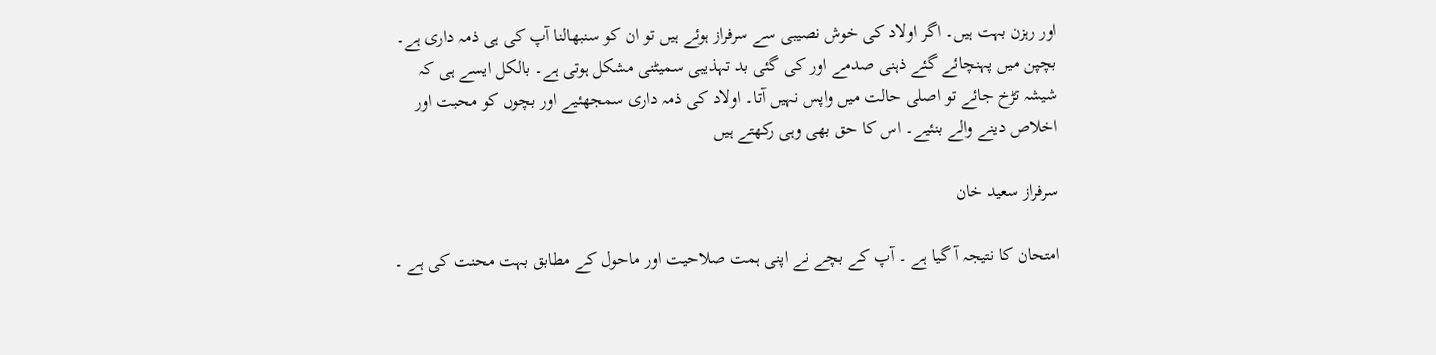اور رہزن بہت ہیں۔ اگر اولاد کی خوش نصیبی سے سرفراز ہوئے ہیں تو ان کو سنبھالنا آپ کی ہی ذمہ داری ہے۔ بچپن میں پہنچائے گئے ذہنی صدمے اور کی گئی بد تہذیبی سمیٹنی مشکل ہوتی ہے۔ بالکل ایسے ہی کہ شیشہ تڑخ جائے تو اصلی حالت میں واپس نہیں آتا۔ اولاد کی ذمہ داری سمجھئیے اور بچوں کو محبت اور اخلاص دینے والے بنئیے۔ اس کا حق بھی وہی رکھتے ہیں

سرفراز سعید خان

امتحان کا نتیجہ آ گیا ہے ۔ آپ کے بچے نے اپنی ہمت صلاحیت اور ماحول کے مطابق بہت محنت کی ہے ۔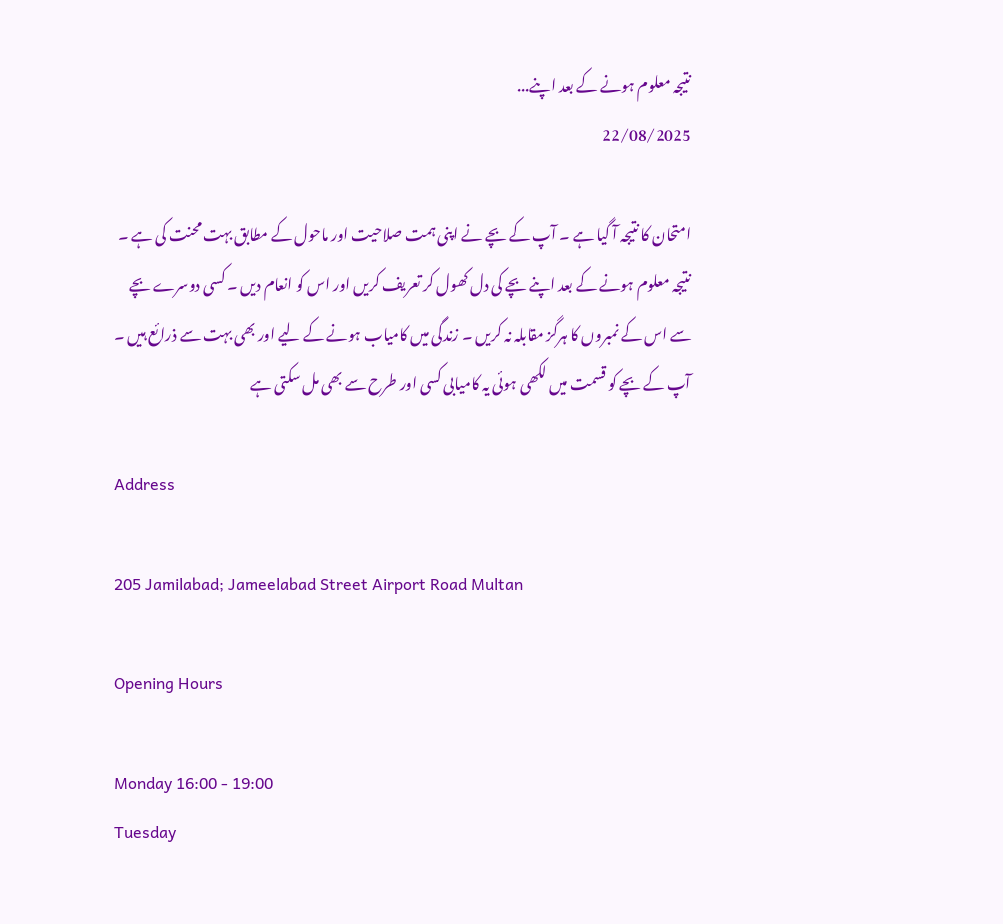نتیجہ معلوم ہونے کے بعد اپنے...
22/08/2025

امتحان کا نتیجہ آ گیا ہے ۔ آپ کے بچے نے اپنی ہمت صلاحیت اور ماحول کے مطابق بہت محنت کی ہے ۔ نتیجہ معلوم ہونے کے بعد اپنے بچے کی دل کھول کر تعریف کریں اور اس کو انعام دیں ۔ کسی دوسرے بچے سے اس کے نمبروں کا ہرگز مقابلہ نہ کریں ۔ زندگی میں کامیاب ہونے کے لیے اور بھی بہت سے ذرائع ہیں ۔ آپ کے بچے کو قسمت میں لکھی ہوئی یہ کامیابی کسی اور طرح سے بھی مل سکتی ہے

Address

205 Jamilabad; Jameelabad Street Airport Road Multan

Opening Hours

Monday 16:00 - 19:00
Tuesday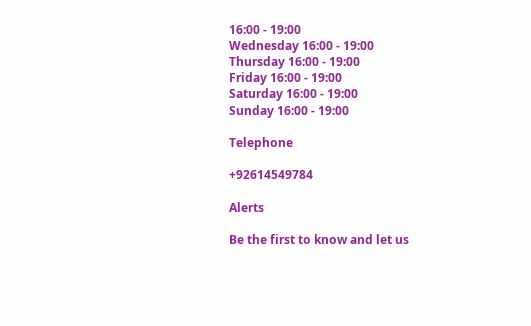16:00 - 19:00
Wednesday 16:00 - 19:00
Thursday 16:00 - 19:00
Friday 16:00 - 19:00
Saturday 16:00 - 19:00
Sunday 16:00 - 19:00

Telephone

+92614549784

Alerts

Be the first to know and let us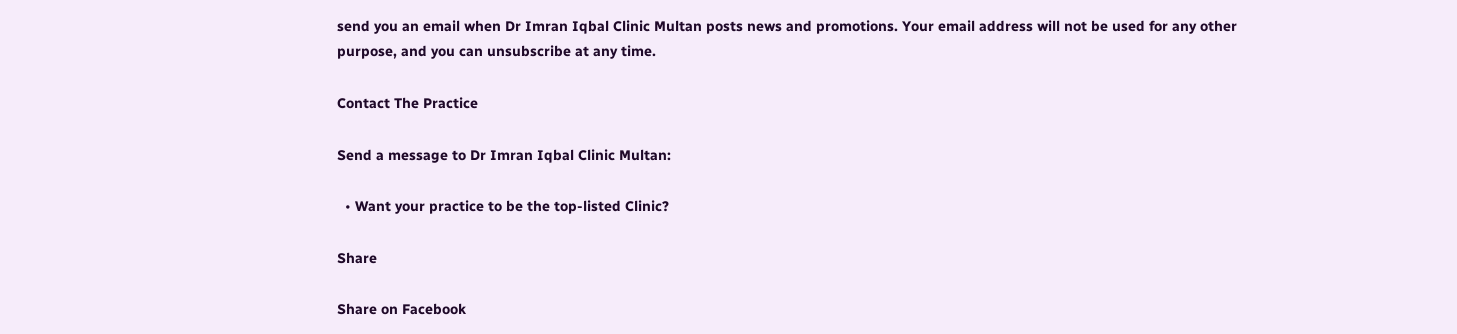send you an email when Dr Imran Iqbal Clinic Multan posts news and promotions. Your email address will not be used for any other purpose, and you can unsubscribe at any time.

Contact The Practice

Send a message to Dr Imran Iqbal Clinic Multan:

  • Want your practice to be the top-listed Clinic?

Share

Share on Facebook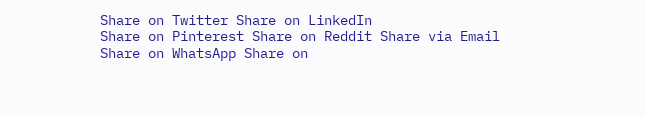Share on Twitter Share on LinkedIn
Share on Pinterest Share on Reddit Share via Email
Share on WhatsApp Share on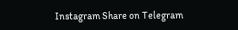Instagram Share on Telegram